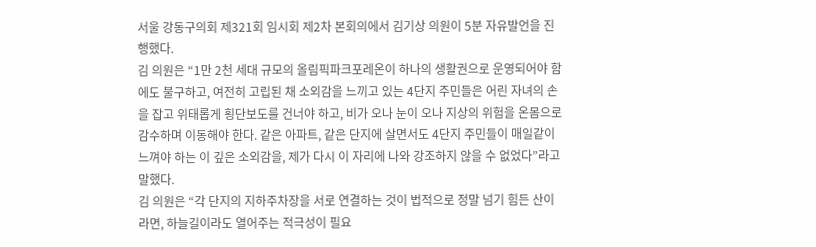서울 강동구의회 제321회 임시회 제2차 본회의에서 김기상 의원이 5분 자유발언을 진행했다.
김 의원은 “1만 2천 세대 규모의 올림픽파크포레온이 하나의 생활권으로 운영되어야 함에도 불구하고, 여전히 고립된 채 소외감을 느끼고 있는 4단지 주민들은 어린 자녀의 손을 잡고 위태롭게 횡단보도를 건너야 하고, 비가 오나 눈이 오나 지상의 위험을 온몸으로 감수하며 이동해야 한다. 같은 아파트, 같은 단지에 살면서도 4단지 주민들이 매일같이 느껴야 하는 이 깊은 소외감을, 제가 다시 이 자리에 나와 강조하지 않을 수 없었다”라고 말했다.
김 의원은 “각 단지의 지하주차장을 서로 연결하는 것이 법적으로 정말 넘기 힘든 산이라면, 하늘길이라도 열어주는 적극성이 필요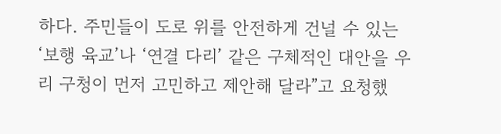하다. 주민들이 도로 위를 안전하게 건널 수 있는 ‘보행 육교’나 ‘연결 다리’ 같은 구체적인 대안을 우리 구청이 먼저 고민하고 제안해 달라”고 요청했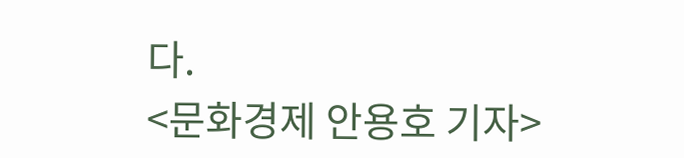다.
<문화경제 안용호 기자>